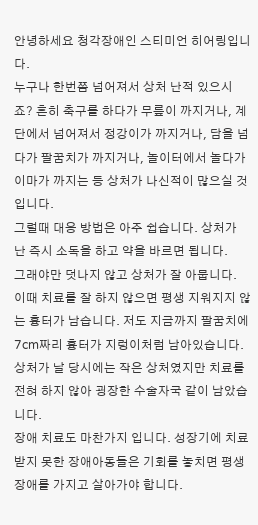안녕하세요 청각장애인 스티미언 히어링입니다.
누구나 한번쯤 넘어져서 상처 난적 있으시죠? 흔히 축구를 하다가 무릎이 까지거나, 계단에서 넘어져서 정강이가 까지거나, 담을 넘다가 팔꿈치가 까지거나, 놀이터에서 놀다가 이마가 까지는 등 상처가 나신적이 많으실 것입니다.
그럴때 대응 방법은 아주 쉽습니다. 상처가 난 즉시 소독을 하고 약을 바르면 됩니다.
그래야만 덧나지 않고 상처가 잘 아뭅니다. 이때 치료를 잘 하지 않으면 평생 지워지지 않는 흉터가 남습니다. 저도 지금까지 팔꿈치에 7cm짜리 흉터가 지렁이처럼 남아있습니다. 상처가 날 당시에는 작은 상처였지만 치료를 전혀 하지 않아 굉장한 수술자국 같이 남았습니다.
장애 치료도 마찬가지 입니다. 성장기에 치료받지 못한 장애아동들은 기회를 놓치면 평생 장애를 가지고 살아가야 합니다.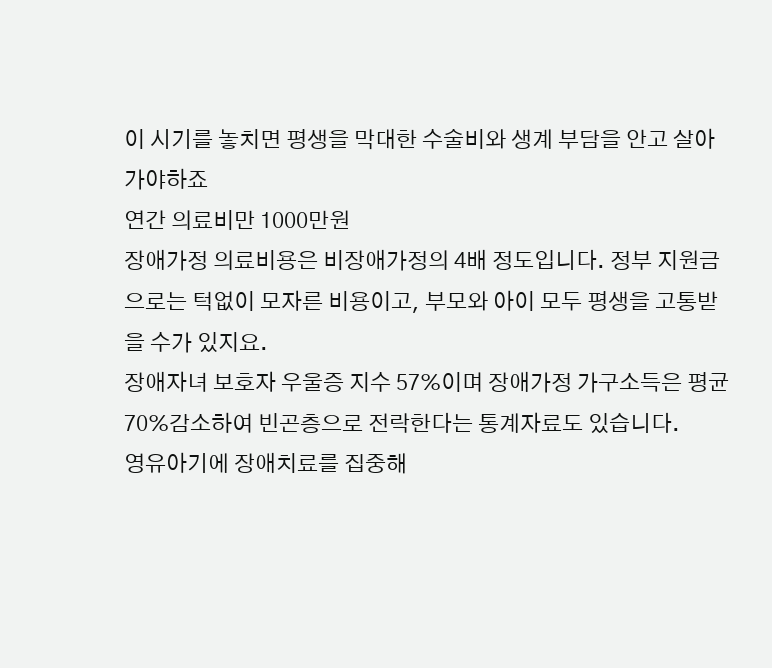이 시기를 놓치면 평생을 막대한 수술비와 생계 부담을 안고 살아가야하죠
연간 의료비만 1000만원
장애가정 의료비용은 비장애가정의 4배 정도입니다. 정부 지원금으로는 턱없이 모자른 비용이고, 부모와 아이 모두 평생을 고통받을 수가 있지요.
장애자녀 보호자 우울증 지수 57%이며 장애가정 가구소득은 평균 70%감소하여 빈곤층으로 전락한다는 통계자료도 있습니다.
영유아기에 장애치료를 집중해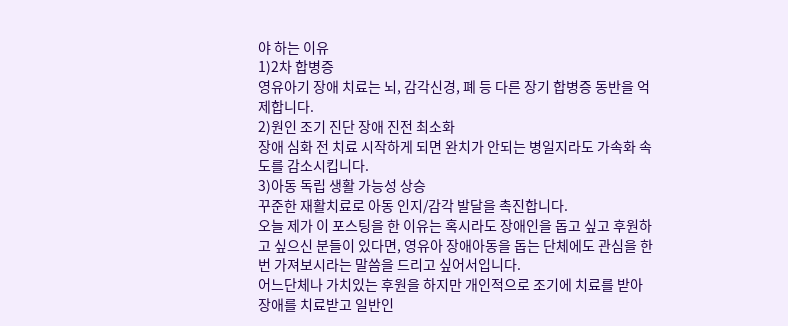야 하는 이유
1)2차 합병증
영유아기 장애 치료는 뇌, 감각신경, 폐 등 다른 장기 합병증 동반을 억제합니다.
2)원인 조기 진단 장애 진전 최소화
장애 심화 전 치료 시작하게 되면 완치가 안되는 병일지라도 가속화 속도를 감소시킵니다.
3)아동 독립 생활 가능성 상승
꾸준한 재활치료로 아동 인지/감각 발달을 촉진합니다.
오늘 제가 이 포스팅을 한 이유는 혹시라도 장애인을 돕고 싶고 후원하고 싶으신 분들이 있다면, 영유아 장애아동을 돕는 단체에도 관심을 한번 가져보시라는 말씀을 드리고 싶어서입니다.
어느단체나 가치있는 후원을 하지만 개인적으로 조기에 치료를 받아 장애를 치료받고 일반인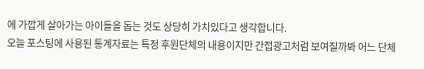에 가깝게 살아가는 아이들을 돕는 것도 상당히 가치있다고 생각합니다.
오늘 포스팅에 사용된 통계자료는 특정 후원단체의 내용이지만 간접광고처럼 보여질까봐 어느 단체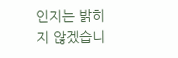인지는 밝히지 않겠습니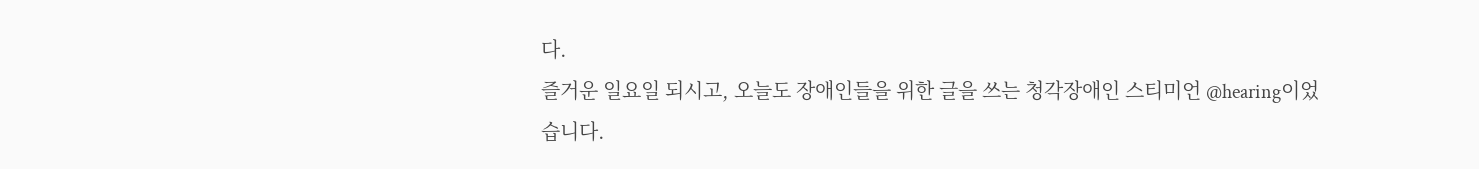다.
즐거운 일요일 되시고, 오늘도 장애인들을 위한 글을 쓰는 청각장애인 스티미언 @hearing이었습니다.